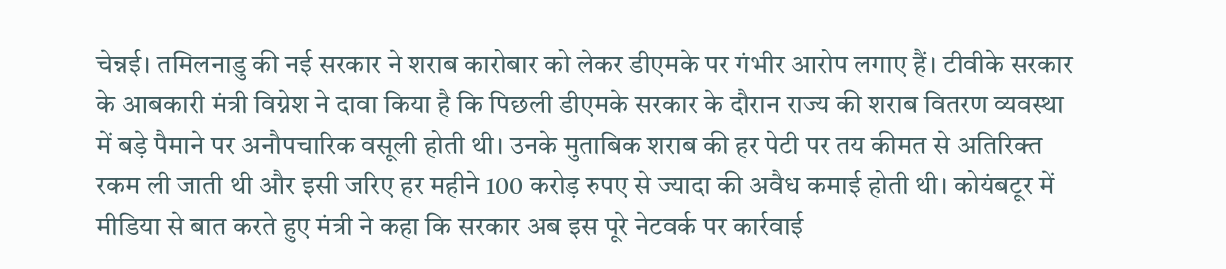चेन्नई। तमिलनाडु की नई सरकार ने शराब कारोबार को लेकर डीएमके पर गंभीर आरोप लगाए हैं। टीवीके सरकार के आबकारी मंत्री विग्नेश ने दावा किया है कि पिछली डीएमके सरकार के दौरान राज्य की शराब वितरण व्यवस्था में बड़े पैमाने पर अनौपचारिक वसूली होती थी। उनके मुताबिक शराब की हर पेटी पर तय कीमत से अतिरिक्त रकम ली जाती थी और इसी जरिए हर महीने 100 करोड़ रुपए से ज्यादा की अवैध कमाई होती थी। कोयंबटूर में मीडिया से बात करते हुए मंत्री ने कहा कि सरकार अब इस पूरे नेटवर्क पर कार्रवाई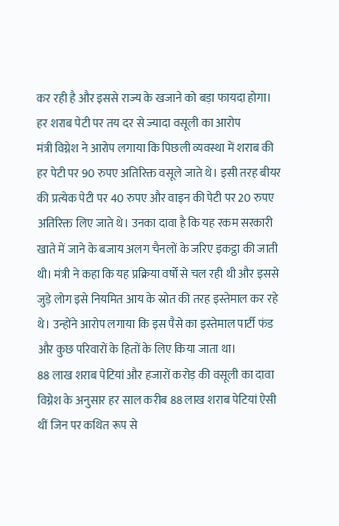कर रही है और इससे राज्य के खजाने को बड़ा फायदा होगा।
हर शराब पेटी पर तय दर से ज्यादा वसूली का आरोप
मंत्री विग्नेश ने आरोप लगाया कि पिछली व्यवस्था में शराब की हर पेटी पर 90 रुपए अतिरिक्त वसूले जाते थे। इसी तरह बीयर की प्रत्येक पेटी पर 40 रुपए और वाइन की पेटी पर 20 रुपए अतिरिक्त लिए जाते थे। उनका दावा है कि यह रकम सरकारी खाते में जाने के बजाय अलग चैनलों के जरिए इकट्ठा की जाती थी। मंत्री ने कहा कि यह प्रक्रिया वर्षों से चल रही थी और इससे जुड़े लोग इसे नियमित आय के स्रोत की तरह इस्तेमाल कर रहे थे। उन्होंने आरोप लगाया कि इस पैसे का इस्तेमाल पार्टी फंड और कुछ परिवारों के हितों के लिए किया जाता था।
88 लाख शराब पेटियां और हजारों करोड़ की वसूली का दावा
विग्नेश के अनुसार हर साल करीब 88 लाख शराब पेटियां ऐसी थीं जिन पर कथित रूप से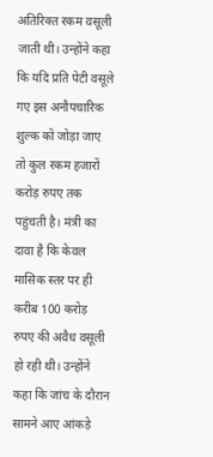अतिरिक्त रकम वसूली जाती थी। उन्होंने कहा कि यदि प्रति पेटी वसूले गए इस अनौपचारिक शुल्क को जोड़ा जाए तो कुल रकम हजारों करोड़ रुपए तक पहुंचती है। मंत्री का दावा है कि केवल मासिक स्तर पर ही करीब 100 करोड़ रुपए की अवैध वसूली हो रही थी। उन्होंने कहा कि जांच के दौरान सामने आए आंकड़े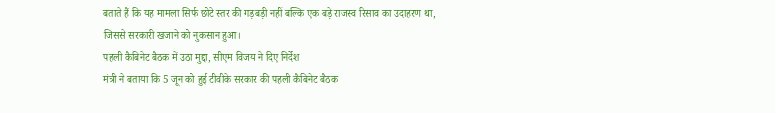बताते हैं कि यह मामला सिर्फ छोटे स्तर की गड़बड़ी नहीं बल्कि एक बड़े राजस्व रिसाव का उदाहरण था, जिससे सरकारी खजाने को नुकसान हुआ।
पहली कैबिनेट बैठक में उठा मुद्दा, सीएम विजय ने दिए निर्देश
मंत्री ने बताया कि 5 जून को हुई टीवीके सरकार की पहली कैबिनेट बैठक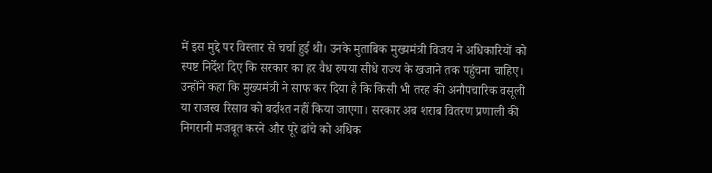में इस मुद्दे पर विस्तार से चर्चा हुई थी। उनके मुताबिक मुख्यमंत्री विजय ने अधिकारियों को स्पष्ट निर्देश दिए कि सरकार का हर वैध रुपया सीधे राज्य के खजाने तक पहुंचना चाहिए। उन्होंने कहा कि मुख्यमंत्री ने साफ कर दिया है कि किसी भी तरह की अनौपचारिक वसूली या राजस्व रिसाव को बर्दाश्त नहीं किया जाएगा। सरकार अब शराब वितरण प्रणाली की निगरानी मजबूत करने और पूरे ढांचे को अधिक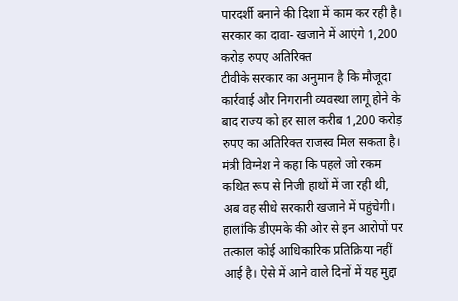पारदर्शी बनाने की दिशा में काम कर रही है।
सरकार का दावा- खजाने में आएंगे 1,200 करोड़ रुपए अतिरिक्त
टीवीके सरकार का अनुमान है कि मौजूदा कार्रवाई और निगरानी व्यवस्था लागू होने के बाद राज्य को हर साल करीब 1,200 करोड़ रुपए का अतिरिक्त राजस्व मिल सकता है। मंत्री विग्नेश ने कहा कि पहले जो रकम कथित रूप से निजी हाथों में जा रही थी, अब वह सीधे सरकारी खजाने में पहुंचेगी। हालांकि डीएमके की ओर से इन आरोपों पर तत्काल कोई आधिकारिक प्रतिक्रिया नहीं आई है। ऐसे में आने वाले दिनों में यह मुद्दा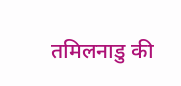तमिलनाडु की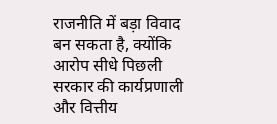राजनीति में बड़ा विवाद बन सकता है, क्योंकि आरोप सीधे पिछली सरकार की कार्यप्रणाली और वित्तीय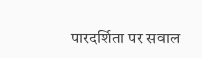पारदर्शिता पर सवाल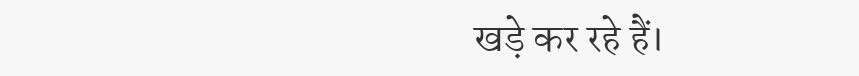खड़े कर रहे हैं।